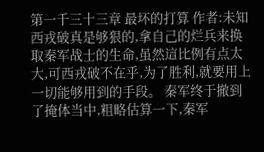第一千三十三章 最坏的打算 作者:未知 西戎破真是够狠的,拿自己的烂兵来换取秦军战士的生命,虽然這比例有点太大,可西戎破不在乎,为了胜利,就要用上一切能够用到的手段。 秦军终于撤到了掩体当中,粗略估算一下,秦军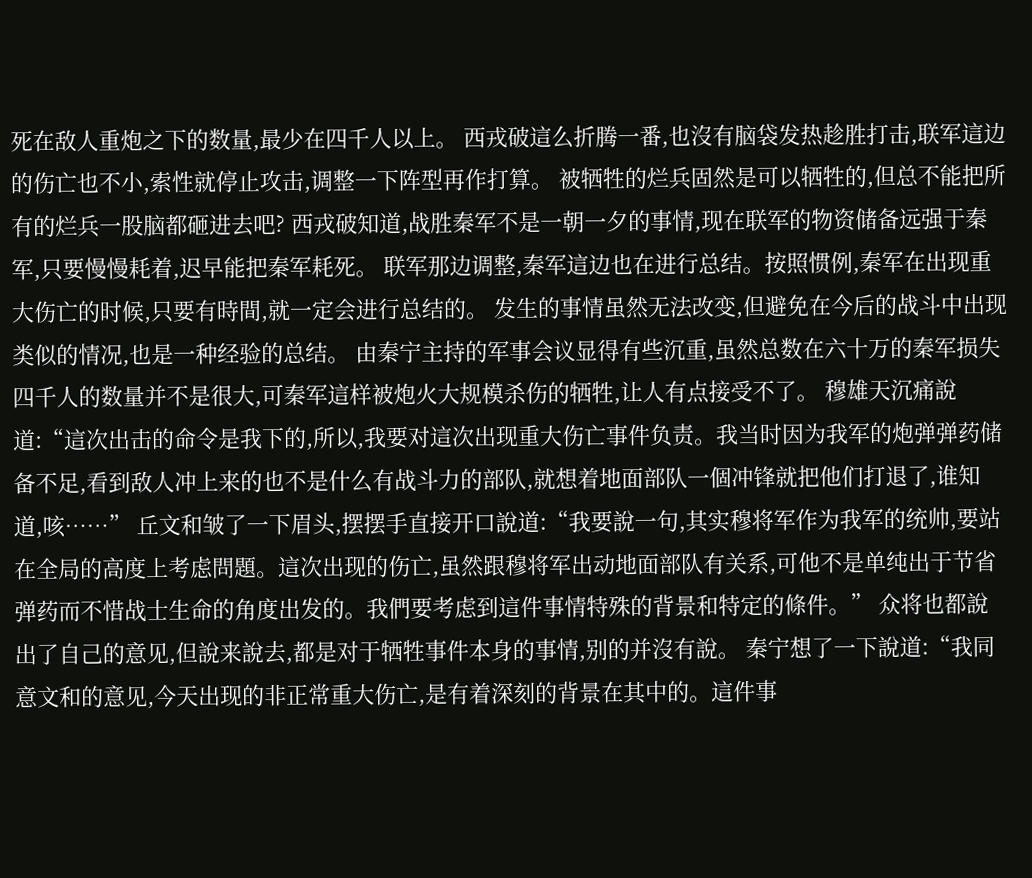死在敌人重炮之下的数量,最少在四千人以上。 西戎破這么折腾一番,也沒有脑袋发热趁胜打击,联军這边的伤亡也不小,索性就停止攻击,调整一下阵型再作打算。 被牺牲的烂兵固然是可以牺牲的,但总不能把所有的烂兵一股脑都砸进去吧? 西戎破知道,战胜秦军不是一朝一夕的事情,现在联军的物资储备远强于秦军,只要慢慢耗着,迟早能把秦军耗死。 联军那边调整,秦军這边也在进行总结。按照惯例,秦军在出现重大伤亡的时候,只要有時間,就一定会进行总结的。 发生的事情虽然无法改变,但避免在今后的战斗中出现类似的情况,也是一种经验的总结。 由秦宁主持的军事会议显得有些沉重,虽然总数在六十万的秦军损失四千人的数量并不是很大,可秦军這样被炮火大规模杀伤的牺牲,让人有点接受不了。 穆雄天沉痛說道:“這次出击的命令是我下的,所以,我要对這次出现重大伤亡事件负责。我当时因为我军的炮弹弹药储备不足,看到敌人冲上来的也不是什么有战斗力的部队,就想着地面部队一個冲锋就把他们打退了,谁知道,咳……” 丘文和皱了一下眉头,摆摆手直接开口說道:“我要說一句,其实穆将军作为我军的统帅,要站在全局的高度上考虑問題。這次出现的伤亡,虽然跟穆将军出动地面部队有关系,可他不是单纯出于节省弹药而不惜战士生命的角度出发的。我們要考虑到這件事情特殊的背景和特定的條件。” 众将也都說出了自己的意见,但說来說去,都是对于牺牲事件本身的事情,别的并沒有說。 秦宁想了一下說道:“我同意文和的意见,今天出现的非正常重大伤亡,是有着深刻的背景在其中的。這件事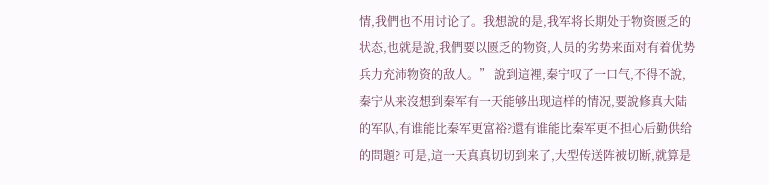情,我們也不用讨论了。我想說的是,我军将长期处于物资匮乏的状态,也就是說,我們要以匮乏的物资,人员的劣势来面对有着优势兵力充沛物资的敌人。” 說到這裡,秦宁叹了一口气,不得不說,秦宁从来沒想到秦军有一天能够出现這样的情况,要說修真大陆的军队,有谁能比秦军更富裕?還有谁能比秦军更不担心后勤供给的問題? 可是,這一天真真切切到来了,大型传送阵被切断,就算是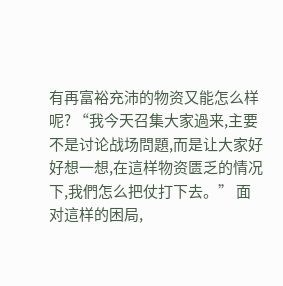有再富裕充沛的物资又能怎么样呢? “我今天召集大家過来,主要不是讨论战场問題,而是让大家好好想一想,在這样物资匮乏的情况下,我們怎么把仗打下去。” 面对這样的困局,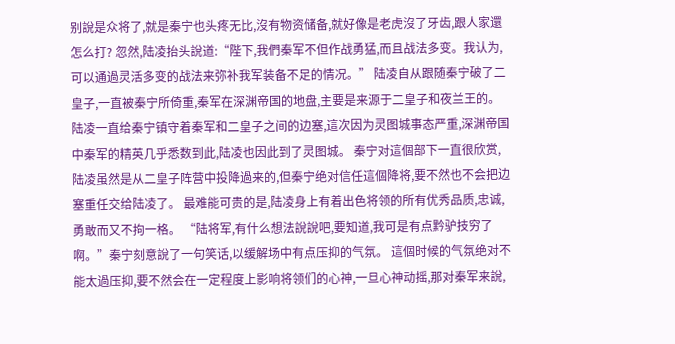别說是众将了,就是秦宁也头疼无比,沒有物资储备,就好像是老虎沒了牙齿,跟人家還怎么打? 忽然,陆凌抬头說道:“陛下,我們秦军不但作战勇猛,而且战法多变。我认为,可以通過灵活多变的战法来弥补我军装备不足的情况。” 陆凌自从跟随秦宁破了二皇子,一直被秦宁所倚重,秦军在深渊帝国的地盘,主要是来源于二皇子和夜兰王的。 陆凌一直给秦宁镇守着秦军和二皇子之间的边塞,這次因为灵图城事态严重,深渊帝国中秦军的精英几乎悉数到此,陆凌也因此到了灵图城。 秦宁对這個部下一直很欣赏,陆凌虽然是从二皇子阵营中投降過来的,但秦宁绝对信任這個降将,要不然也不会把边塞重任交给陆凌了。 最难能可贵的是,陆凌身上有着出色将领的所有优秀品质,忠诚,勇敢而又不拘一格。 “陆将军,有什么想法說說吧,要知道,我可是有点黔驴技穷了啊。”秦宁刻意說了一句笑话,以缓解场中有点压抑的气氛。 這個时候的气氛绝对不能太過压抑,要不然会在一定程度上影响将领们的心神,一旦心神动摇,那对秦军来說,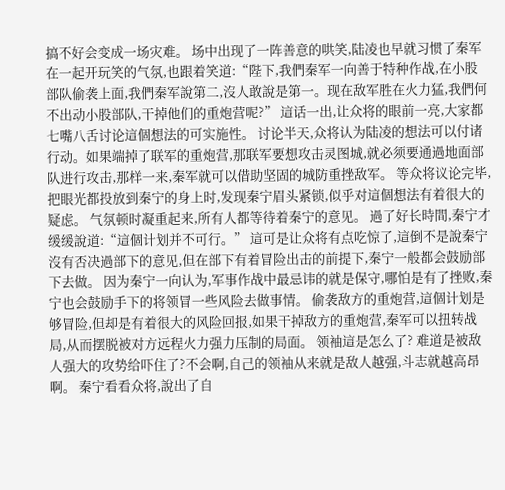搞不好会变成一场灾难。 场中出现了一阵善意的哄笑,陆凌也早就习惯了秦军在一起开玩笑的气氛,也跟着笑道:“陛下,我們秦军一向善于特种作战,在小股部队偷袭上面,我們秦军說第二,沒人敢說是第一。现在敌军胜在火力猛,我們何不出动小股部队,干掉他们的重炮营呢?” 這话一出,让众将的眼前一亮,大家都七嘴八舌讨论這個想法的可实施性。 讨论半天,众将认为陆凌的想法可以付诸行动。如果端掉了联军的重炮营,那联军要想攻击灵图城,就必须要通過地面部队进行攻击,那样一来,秦军就可以借助坚固的城防重挫敌军。 等众将议论完毕,把眼光都投放到秦宁的身上时,发现秦宁眉头紧锁,似乎对這個想法有着很大的疑虑。 气氛顿时凝重起来,所有人都等待着秦宁的意见。 過了好长時間,秦宁才缓缓說道:“這個计划并不可行。” 這可是让众将有点吃惊了,這倒不是說秦宁沒有否决過部下的意见,但在部下有着冒险出击的前提下,秦宁一般都会鼓励部下去做。 因为秦宁一向认为,军事作战中最忌讳的就是保守,哪怕是有了挫败,秦宁也会鼓励手下的将领冒一些风险去做事情。 偷袭敌方的重炮营,這個计划是够冒险,但却是有着很大的风险回报,如果干掉敌方的重炮营,秦军可以扭转战局,从而摆脱被对方远程火力强力压制的局面。 领袖這是怎么了? 难道是被敌人强大的攻势给吓住了?不会啊,自己的领袖从来就是敌人越强,斗志就越高昂啊。 秦宁看看众将,說出了自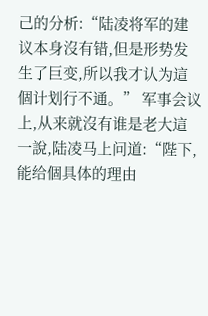己的分析:“陆凌将军的建议本身沒有错,但是形势发生了巨变,所以我才认为這個计划行不通。” 军事会议上,从来就沒有谁是老大這一說,陆凌马上问道:“陛下,能给個具体的理由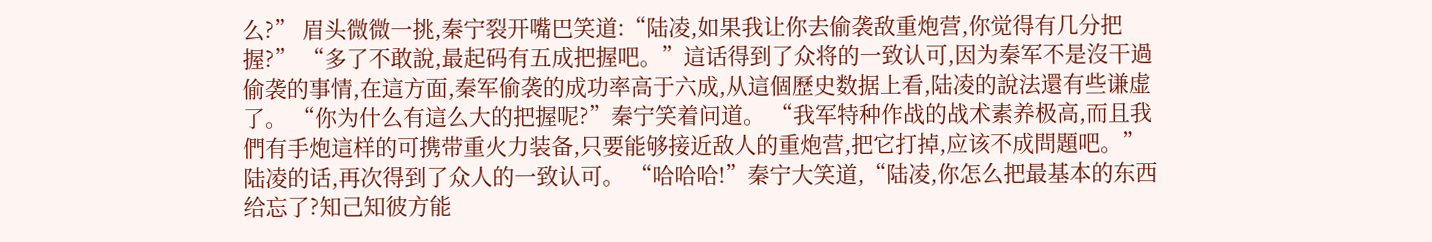么?” 眉头微微一挑,秦宁裂开嘴巴笑道:“陆凌,如果我让你去偷袭敌重炮营,你觉得有几分把握?” “多了不敢說,最起码有五成把握吧。”這话得到了众将的一致认可,因为秦军不是沒干過偷袭的事情,在這方面,秦军偷袭的成功率高于六成,从這個歷史数据上看,陆凌的說法還有些谦虚了。 “你为什么有這么大的把握呢?”秦宁笑着问道。 “我军特种作战的战术素养极高,而且我們有手炮這样的可携带重火力装备,只要能够接近敌人的重炮营,把它打掉,应该不成問題吧。”陆凌的话,再次得到了众人的一致认可。 “哈哈哈!”秦宁大笑道,“陆凌,你怎么把最基本的东西给忘了?知己知彼方能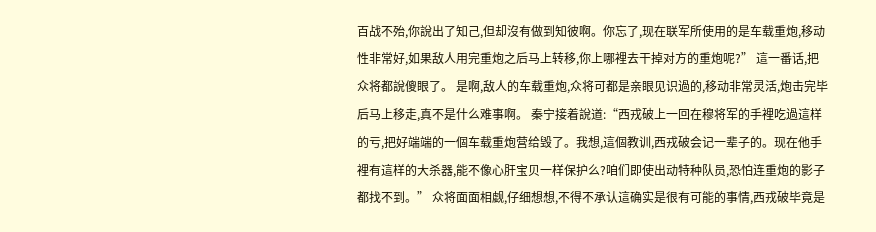百战不殆,你說出了知己,但却沒有做到知彼啊。你忘了,现在联军所使用的是车载重炮,移动性非常好,如果敌人用完重炮之后马上转移,你上哪裡去干掉对方的重炮呢?” 這一番话,把众将都說傻眼了。 是啊,敌人的车载重炮,众将可都是亲眼见识過的,移动非常灵活,炮击完毕后马上移走,真不是什么难事啊。 秦宁接着說道:“西戎破上一回在穆将军的手裡吃過這样的亏,把好端端的一個车载重炮营给毁了。我想,這個教训,西戎破会记一辈子的。现在他手裡有這样的大杀器,能不像心肝宝贝一样保护么?咱们即使出动特种队员,恐怕连重炮的影子都找不到。” 众将面面相觑,仔细想想,不得不承认這确实是很有可能的事情,西戎破毕竟是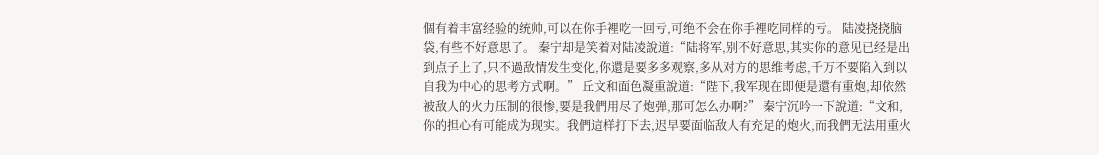個有着丰富经验的统帅,可以在你手裡吃一回亏,可绝不会在你手裡吃同样的亏。 陆凌挠挠脑袋,有些不好意思了。 秦宁却是笑着对陆凌說道:“陆将军,别不好意思,其实你的意见已经是出到点子上了,只不過敌情发生变化,你還是要多多观察,多从对方的思维考虑,千万不要陷入到以自我为中心的思考方式啊。” 丘文和面色凝重說道:“陛下,我军现在即便是還有重炮,却依然被敌人的火力压制的很惨,要是我們用尽了炮弹,那可怎么办啊?” 秦宁沉吟一下說道:“文和,你的担心有可能成为现实。我們這样打下去,迟早要面临敌人有充足的炮火,而我們无法用重火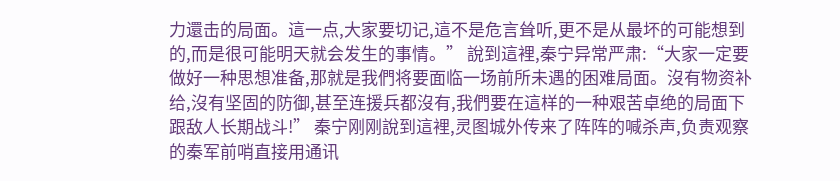力還击的局面。這一点,大家要切记,這不是危言耸听,更不是从最坏的可能想到的,而是很可能明天就会发生的事情。” 說到這裡,秦宁异常严肃:“大家一定要做好一种思想准备,那就是我們将要面临一场前所未遇的困难局面。沒有物资补给,沒有坚固的防御,甚至连援兵都沒有,我們要在這样的一种艰苦卓绝的局面下跟敌人长期战斗!” 秦宁刚刚說到這裡,灵图城外传来了阵阵的喊杀声,负责观察的秦军前哨直接用通讯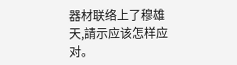器材联络上了穆雄天,請示应该怎样应对。